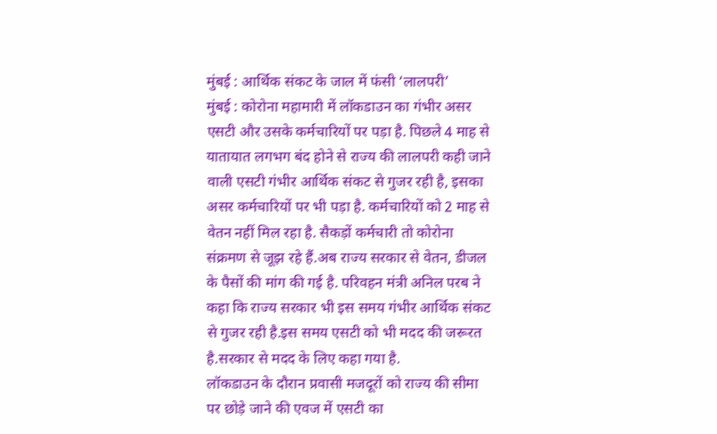मुंबई : आर्थिक संकट के जाल में फंसी ‘लालपरी’
मुंबई : कोरोना महामारी में लॉकडाउन का गंभीर असर एसटी और उसके कर्मचारियों पर पड़ा है. पिछले 4 माह से यातायात लगभग बंद होने से राज्य की लालपरी कही जाने वाली एसटी गंभीर आर्थिक संकट से गुजर रही है, इसका असर कर्मचारियों पर भी पड़ा है. कर्मचारियों को 2 माह से वेतन नहीं मिल रहा है. सैकड़ों कर्मचारी तो कोरोना संक्रमण से जूझ रहे हैं.अब राज्य सरकार से वेतन, डीजल के पैसों की मांग की गई है. परिवहन मंत्री अनिल परब ने कहा कि राज्य सरकार भी इस समय गंभीर आर्थिक संकट से गुजर रही है.इस समय एसटी को भी मदद की जरूरत है.सरकार से मदद के लिए कहा गया है.
लॉकडाउन के दौरान प्रवासी मजदूरों को राज्य की सीमा पर छोड़े जाने की एवज में एसटी का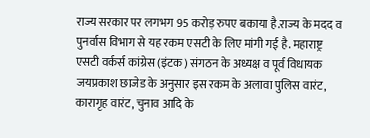राज्य सरकार पर लगभग 95 करोड़ रुपए बकाया है.राज्य के मदद व पुनर्वास विभाग से यह रकम एसटी के लिए मांगी गई है. महाराष्ट्र एसटी वर्कर्स कांग्रेस (इंटक) संगठन के अध्यक्ष व पूर्व विधायक जयप्रकाश छाजेड के अनुसार इस रकम के अलावा पुलिस वारंट, कारागृह वारंट, चुनाव आदि के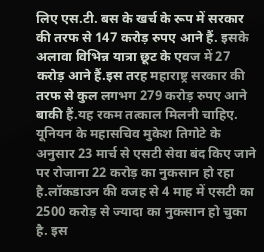लिए एस.टी. बस के खर्च के रूप में सरकार की तरफ से 147 करोड़ रुपए आने हैं. इसके अलावा विभिन्न यात्रा छूट के एवज में 27 करोड़ आने हैं.इस तरह महाराष्ट्र सरकार की तरफ से कुल लगभग 279 करोड़ रुपए आने बाकी हैं.यह रकम तत्काल मिलनी चाहिए.
यूनियन के महासचिव मुकेश तिगोटे के अनुसार 23 मार्च से एसटी सेवा बंद किए जाने पर रोजाना 22 करोड़ का नुकसान हो रहा है.लॉकडाउन की वजह से 4 माह में एसटी का 2500 करोड़ से ज्यादा का नुकसान हो चुका है. इस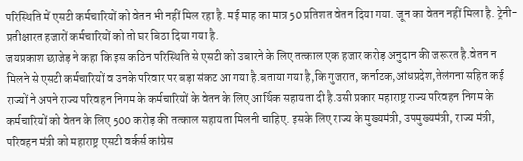परिस्थिति में एसटी कर्मचारियों को वेतन भी नहीं मिल रहा है. मई माह का मात्र 50 प्रतिशत वेतन दिया गया. जून का वेतन नहीं मिला है. ट्रेनी-प्रतीक्षारत हजारों कर्मचारियों को तो घर बिठा दिया गया है.
जयप्रकाश छाजेड़ ने कहा कि इस कठिन परिस्थिति से एसटी को उबारने के लिए तत्काल एक हजार करोड़ अनुदान की जरूरत है.वेतन न मिलने से एसटी कर्मचारियों व उनके परिवार पर बड़ा संकट आ गया है.बताया गया है,कि गुजरात, कर्नाटक,आंधप्रदेश,तेलंगना सहित कई राज्यों ने अपने राज्य परिवहन निगम के कर्मचारियों के वेतन के लिए आर्थिक सहायता दी है.उसी प्रकार महाराष्ट्र राज्य परिवहन निगम के कर्मचारियों को वेतन के लिए 500 करोड़ की तत्काल सहायता मिलनी चाहिए. इसके लिए राज्य के मुख्यमंत्री, उपमुख्यमंत्री, राज्य मंत्री, परिवहन मंत्री को महाराष्ट्र एसटी वर्कर्स कांग्रेस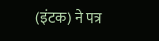(इंटक) ने पत्र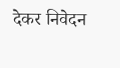देकर निवेदन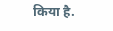किया है.